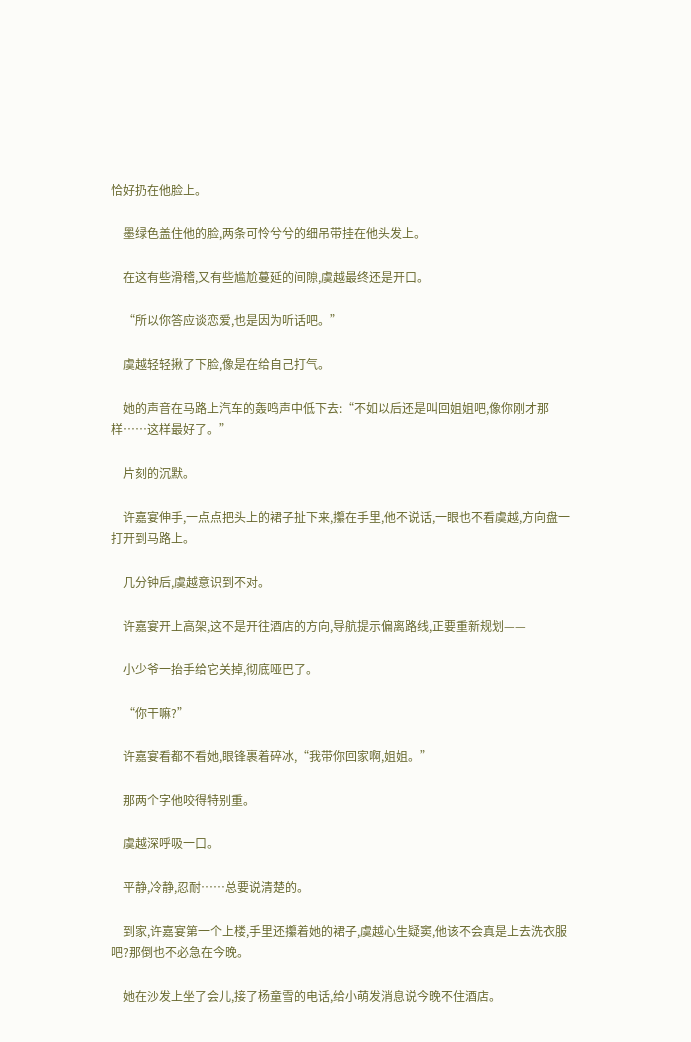恰好扔在他脸上。

    墨绿色盖住他的脸,两条可怜兮兮的细吊带挂在他头发上。

    在这有些滑稽,又有些尴尬蔓延的间隙,虞越最终还是开口。

    “所以你答应谈恋爱,也是因为听话吧。”

    虞越轻轻揪了下脸,像是在给自己打气。

    她的声音在马路上汽车的轰鸣声中低下去:“不如以后还是叫回姐姐吧,像你刚才那样……这样最好了。”

    片刻的沉默。

    许嘉宴伸手,一点点把头上的裙子扯下来,攥在手里,他不说话,一眼也不看虞越,方向盘一打开到马路上。

    几分钟后,虞越意识到不对。

    许嘉宴开上高架,这不是开往酒店的方向,导航提示偏离路线,正要重新规划——

    小少爷一抬手给它关掉,彻底哑巴了。

    “你干嘛?”

    许嘉宴看都不看她,眼锋裹着碎冰,“我带你回家啊,姐姐。”

    那两个字他咬得特别重。

    虞越深呼吸一口。

    平静,冷静,忍耐……总要说清楚的。

    到家,许嘉宴第一个上楼,手里还攥着她的裙子,虞越心生疑窦,他该不会真是上去洗衣服吧?那倒也不必急在今晚。

    她在沙发上坐了会儿,接了杨童雪的电话,给小萌发消息说今晚不住酒店。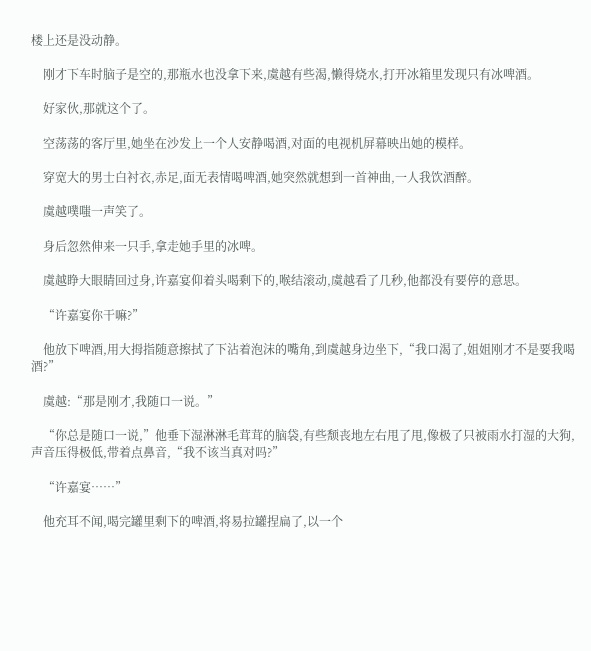楼上还是没动静。

    刚才下车时脑子是空的,那瓶水也没拿下来,虞越有些渴,懒得烧水,打开冰箱里发现只有冰啤酒。

    好家伙,那就这个了。

    空荡荡的客厅里,她坐在沙发上一个人安静喝酒,对面的电视机屏幕映出她的模样。

    穿宽大的男士白衬衣,赤足,面无表情喝啤酒,她突然就想到一首神曲,一人我饮酒醉。

    虞越噗嗤一声笑了。

    身后忽然伸来一只手,拿走她手里的冰啤。

    虞越睁大眼睛回过身,许嘉宴仰着头喝剩下的,喉结滚动,虞越看了几秒,他都没有要停的意思。

    “许嘉宴你干嘛?”

    他放下啤酒,用大拇指随意擦拭了下沾着泡沫的嘴角,到虞越身边坐下,“我口渴了,姐姐刚才不是要我喝酒?”

    虞越:“那是刚才,我随口一说。”

    “你总是随口一说,”他垂下湿淋淋毛茸茸的脑袋,有些颓丧地左右甩了甩,像极了只被雨水打湿的大狗,声音压得极低,带着点鼻音,“我不该当真对吗?”

    “许嘉宴……”

    他充耳不闻,喝完罐里剩下的啤酒,将易拉罐捏扁了,以一个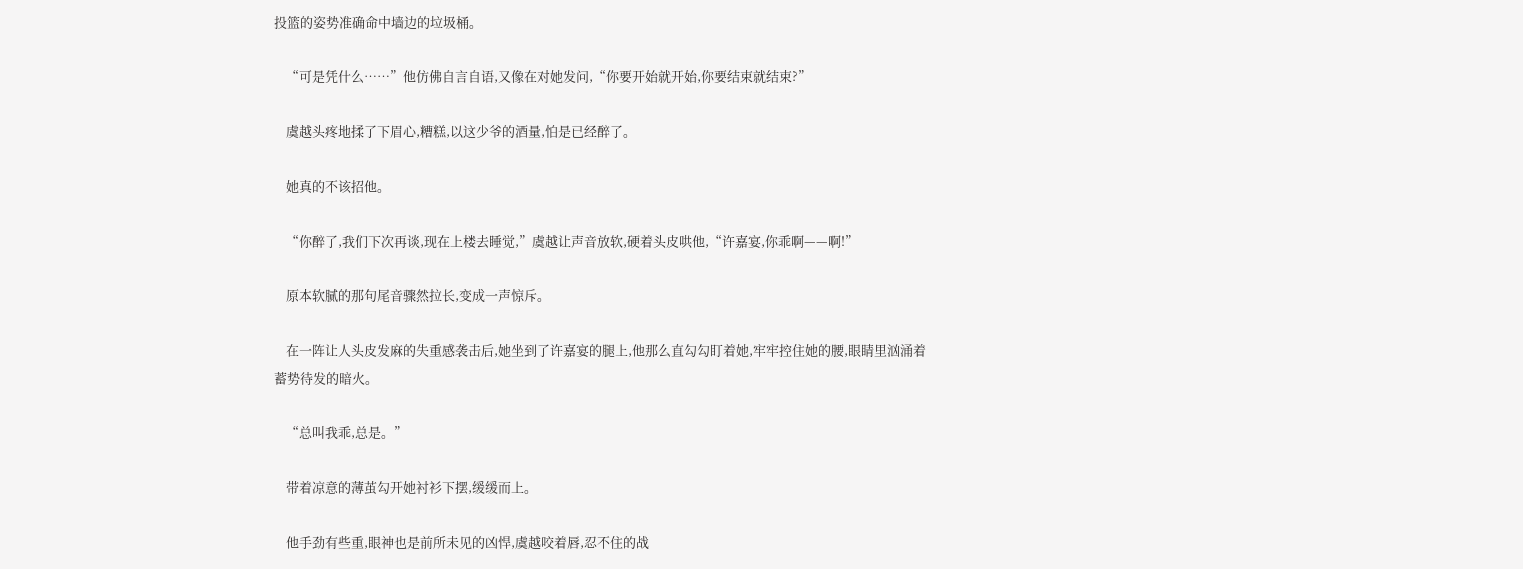投篮的姿势准确命中墙边的垃圾桶。

    “可是凭什么……”他仿佛自言自语,又像在对她发问,“你要开始就开始,你要结束就结束?”

    虞越头疼地揉了下眉心,糟糕,以这少爷的酒量,怕是已经醉了。

    她真的不该招他。

    “你醉了,我们下次再谈,现在上楼去睡觉,”虞越让声音放软,硬着头皮哄他,“许嘉宴,你乖啊——啊!”

    原本软腻的那句尾音骤然拉长,变成一声惊斥。

    在一阵让人头皮发麻的失重感袭击后,她坐到了许嘉宴的腿上,他那么直勾勾盯着她,牢牢控住她的腰,眼睛里汹涌着蓄势待发的暗火。

    “总叫我乖,总是。”

    带着凉意的薄茧勾开她衬衫下摆,缓缓而上。

    他手劲有些重,眼神也是前所未见的凶悍,虞越咬着唇,忍不住的战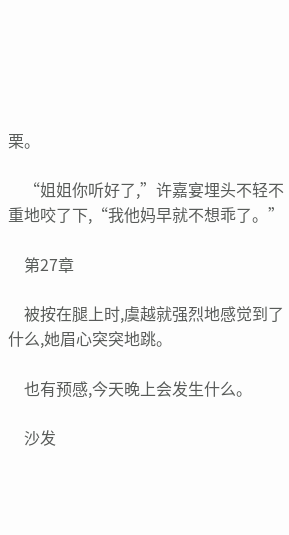栗。

    “姐姐你听好了,”许嘉宴埋头不轻不重地咬了下,“我他妈早就不想乖了。”

    第27章

    被按在腿上时,虞越就强烈地感觉到了什么,她眉心突突地跳。

    也有预感,今天晚上会发生什么。

    沙发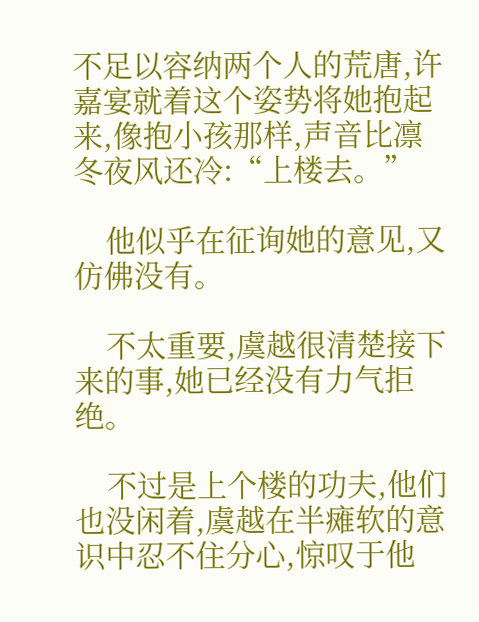不足以容纳两个人的荒唐,许嘉宴就着这个姿势将她抱起来,像抱小孩那样,声音比凛冬夜风还冷:“上楼去。”

    他似乎在征询她的意见,又仿佛没有。

    不太重要,虞越很清楚接下来的事,她已经没有力气拒绝。

    不过是上个楼的功夫,他们也没闲着,虞越在半瘫软的意识中忍不住分心,惊叹于他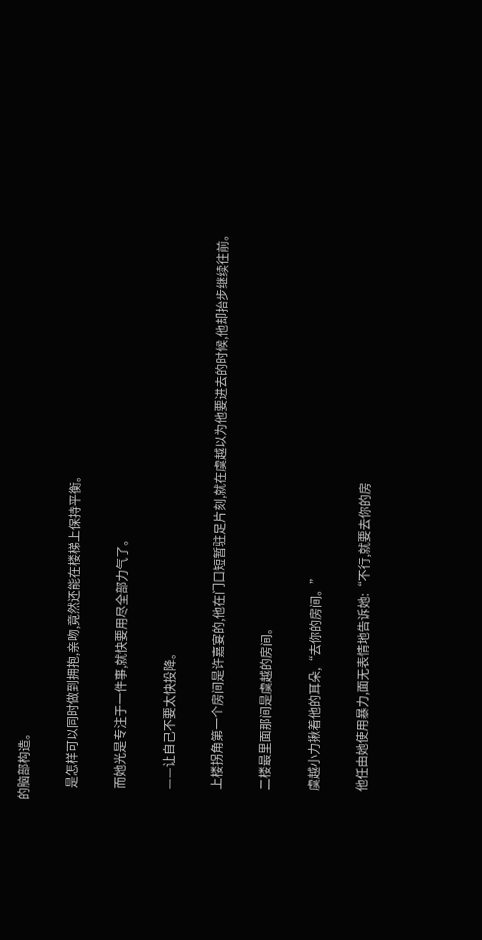的脑部构造。

    是怎样可以同时做到拥抱,亲吻,竟然还能在楼梯上保持平衡。

    而她光是专注于一件事,就快要用尽全部力气了。

    ——让自己不要太快投降。

    上楼拐角第一个房间是许嘉宴的,他在门口短暂驻足片刻,就在虞越以为他要进去的时候,他却抬步继续往前。

    二楼最里面那间是虞越的房间。

    虞越小力揪着他的耳朵,“去你的房间。”

    他任由她使用暴力,面无表情地告诉她:“不行,就要去你的房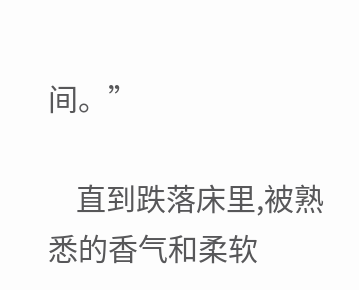间。”

    直到跌落床里,被熟悉的香气和柔软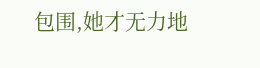包围,她才无力地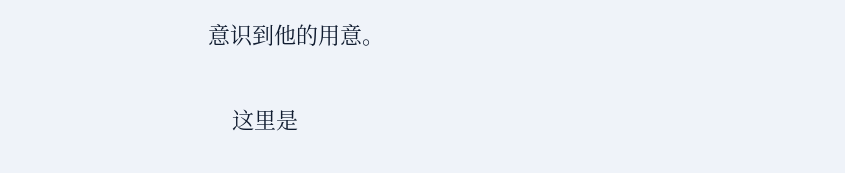意识到他的用意。

    这里是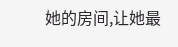她的房间,让她最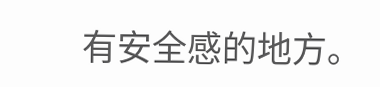有安全感的地方。